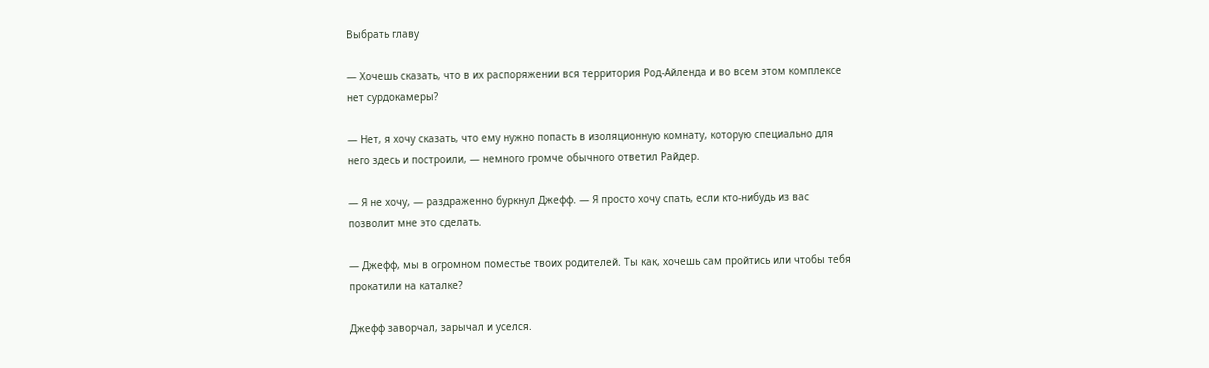Выбрать главу

— Хочешь сказать, что в их распоряжении вся территория Род-Айленда и во всем этом комплексе нет сурдокамеры?

— Нет, я хочу сказать, что ему нужно попасть в изоляционную комнату, которую специально для него здесь и построили, — немного громче обычного ответил Райдер.

— Я не хочу, — раздраженно буркнул Джефф. — Я просто хочу спать, если кто-нибудь из вас позволит мне это сделать.

— Джефф, мы в огромном поместье твоих родителей. Ты как, хочешь сам пройтись или чтобы тебя прокатили на каталке?

Джефф заворчал, зарычал и уселся.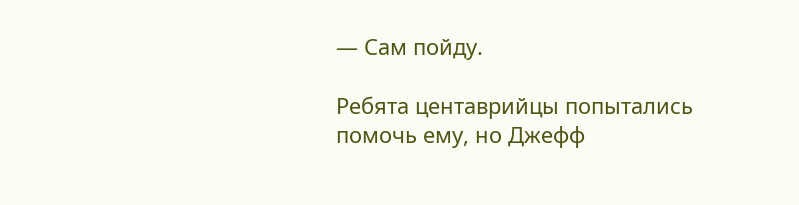— Сам пойду.

Ребята центаврийцы попытались помочь ему, но Джефф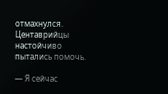отмахнулся. Центаврийцы настойчиво пытались помочь.

— Я сейчас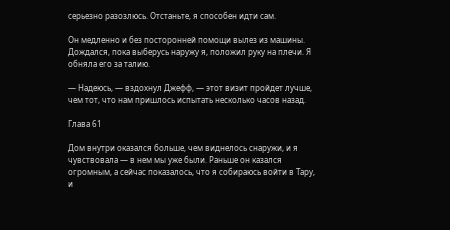серьезно разозлюсь. Отстаньте, я способен идти сам.

Он медленно и без посторонней помощи вылез из машины. Дождался, пока выберусь наружу я, положил руку на плечи. Я обняла его за талию.

— Надеюсь, — вздохнул Джефф, — этот визит пройдет лучше, чем тот, что нам пришлось испытать несколько часов назад.

Глава 61

Дом внутри оказался больше, чем виднелось снаружи, и я чувствовала — в нем мы уже были. Раньше он казался огромным, а сейчас показалось, что я собираюсь войти в Тару, и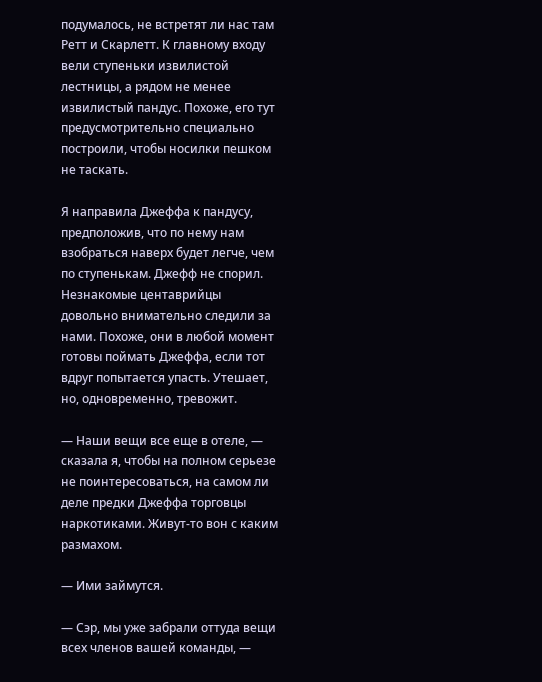подумалось, не встретят ли нас там Ретт и Скарлетт. К главному входу вели ступеньки извилистой лестницы, а рядом не менее извилистый пандус. Похоже, его тут предусмотрительно специально построили, чтобы носилки пешком не таскать.

Я направила Джеффа к пандусу, предположив, что по нему нам взобраться наверх будет легче, чем по ступенькам. Джефф не спорил. Незнакомые центаврийцы довольно внимательно следили за нами. Похоже, они в любой момент готовы поймать Джеффа, если тот вдруг попытается упасть. Утешает, но, одновременно, тревожит.

— Наши вещи все еще в отеле, — сказала я, чтобы на полном серьезе не поинтересоваться, на самом ли деле предки Джеффа торговцы наркотиками. Живут-то вон с каким размахом.

— Ими займутся.

— Сэр, мы уже забрали оттуда вещи всех членов вашей команды, —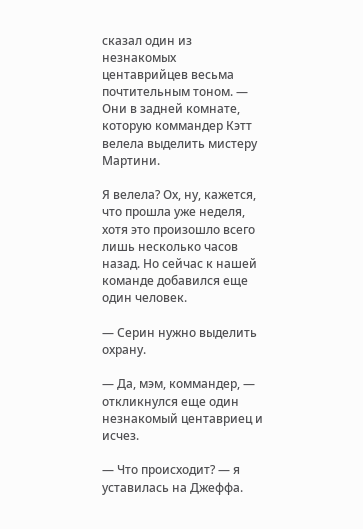сказал один из незнакомых центаврийцев весьма почтительным тоном. — Они в задней комнате, которую коммандер Кэтт велела выделить мистеру Мартини.

Я велела? Ох, ну, кажется, что прошла уже неделя, хотя это произошло всего лишь несколько часов назад. Но сейчас к нашей команде добавился еще один человек.

— Серин нужно выделить охрану.

— Да, мэм, коммандер, — откликнулся еще один незнакомый центавриец и исчез.

— Что происходит? — я уставилась на Джеффа.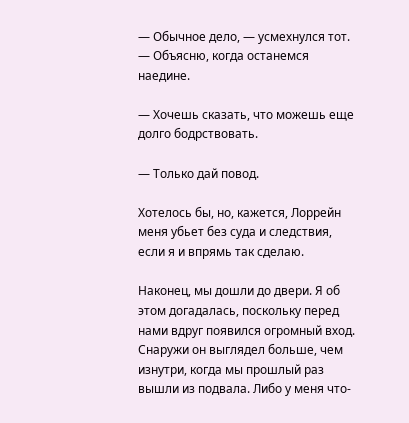— Обычное дело, — усмехнулся тот. — Объясню, когда останемся наедине.

— Хочешь сказать, что можешь еще долго бодрствовать.

— Только дай повод.

Хотелось бы, но, кажется, Лоррейн меня убьет без суда и следствия, если я и впрямь так сделаю.

Наконец, мы дошли до двери. Я об этом догадалась, поскольку перед нами вдруг появился огромный вход. Снаружи он выглядел больше, чем изнутри, когда мы прошлый раз вышли из подвала. Либо у меня что-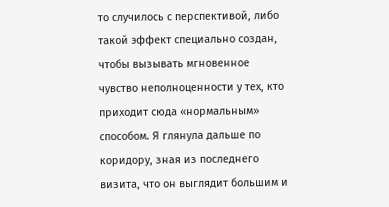то случилось с перспективой, либо такой эффект специально создан, чтобы вызывать мгновенное чувство неполноценности у тех, кто приходит сюда «нормальным» способом. Я глянула дальше по коридору, зная из последнего визита, что он выглядит большим и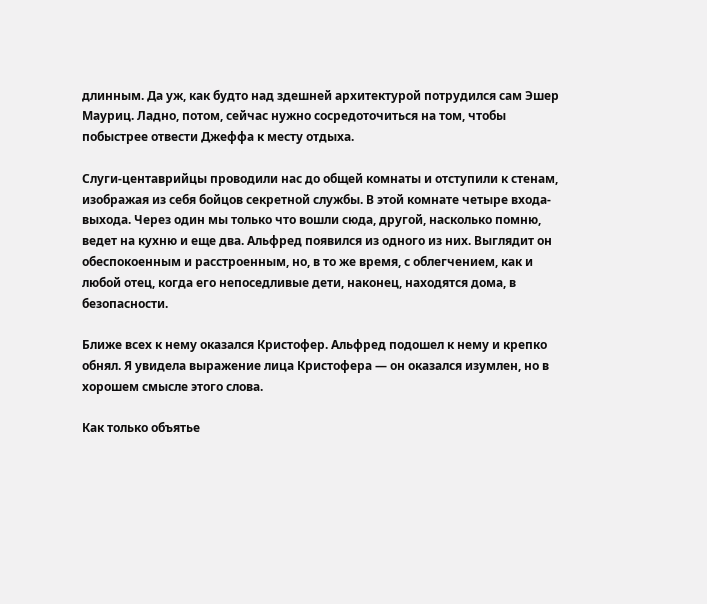длинным. Да уж, как будто над здешней архитектурой потрудился сам Эшер Мауриц. Ладно, потом, сейчас нужно сосредоточиться на том, чтобы побыстрее отвести Джеффа к месту отдыха.

Слуги-центаврийцы проводили нас до общей комнаты и отступили к стенам, изображая из себя бойцов секретной службы. В этой комнате четыре входа-выхода. Через один мы только что вошли сюда, другой, насколько помню, ведет на кухню и еще два. Альфред появился из одного из них. Выглядит он обеспокоенным и расстроенным, но, в то же время, с облегчением, как и любой отец, когда его непоседливые дети, наконец, находятся дома, в безопасности.

Ближе всех к нему оказался Кристофер. Альфред подошел к нему и крепко обнял. Я увидела выражение лица Кристофера — он оказался изумлен, но в хорошем смысле этого слова.

Как только объятье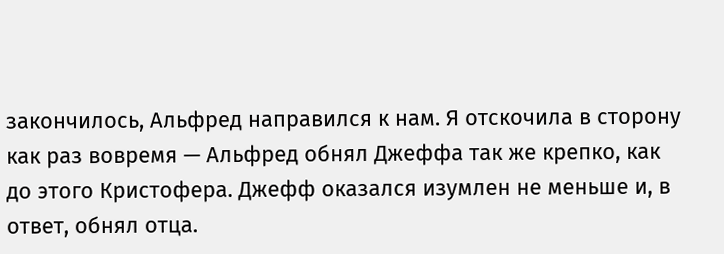закончилось, Альфред направился к нам. Я отскочила в сторону как раз вовремя — Альфред обнял Джеффа так же крепко, как до этого Кристофера. Джефф оказался изумлен не меньше и, в ответ, обнял отца.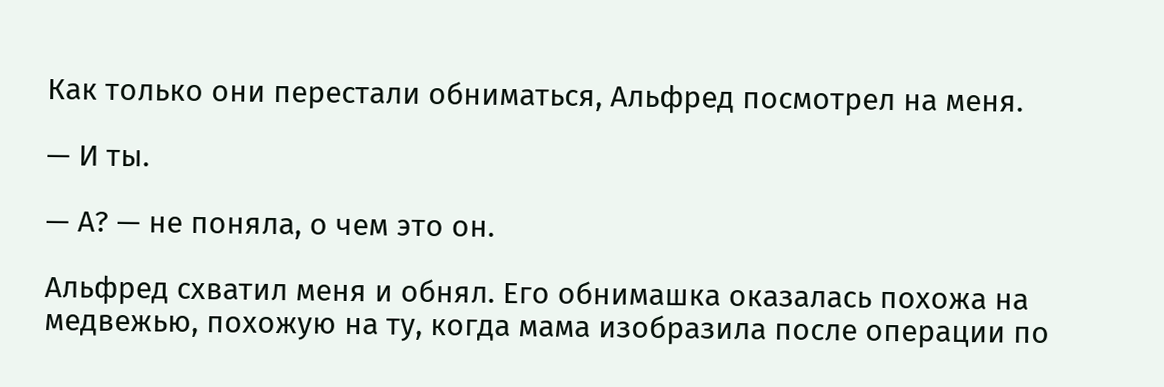Как только они перестали обниматься, Альфред посмотрел на меня.

— И ты.

— А? — не поняла, о чем это он.

Альфред схватил меня и обнял. Его обнимашка оказалась похожа на медвежью, похожую на ту, когда мама изобразила после операции по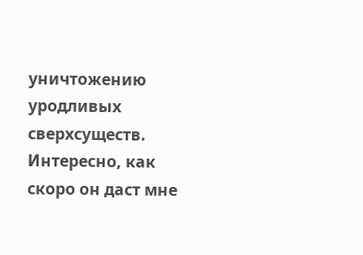уничтожению уродливых сверхсуществ. Интересно, как скоро он даст мне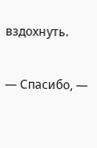вздохнуть.

— Спасибо, —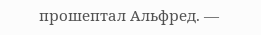прошептал Альфред. —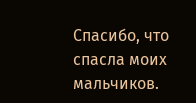Спасибо, что спасла моих мальчиков.